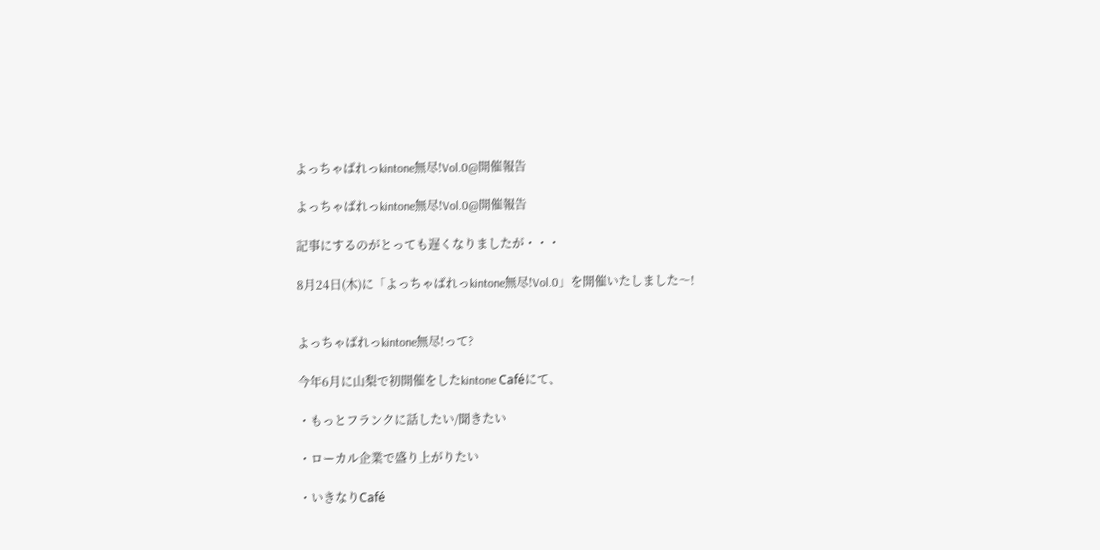よっちゃばれっkintone無尽!Vol.0@開催報告

よっちゃばれっkintone無尽!Vol.0@開催報告

記事にするのがとっても遅くなりましたが・・・

8月24日(木)に「よっちゃばれっkintone無尽!Vol.0」を開催いたしました〜!


よっちゃばれっkintone無尽!って?

今年6月に山梨で初開催をしたkintone Caféにて、

・もっとフランクに話したい/聞きたい

・ローカル企業で盛り上がりたい

・いきなりCafé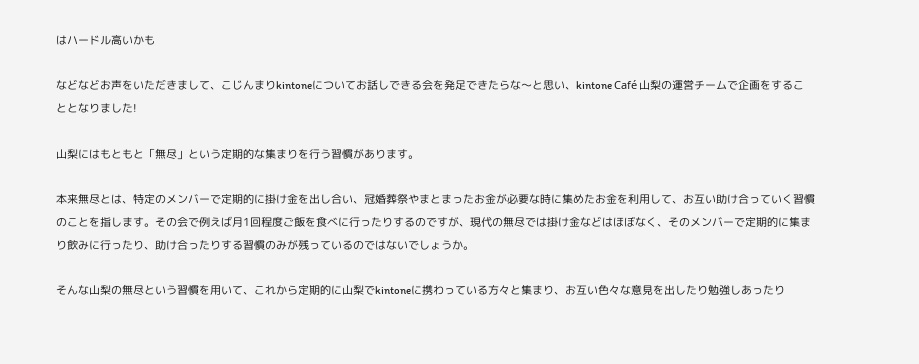はハードル高いかも

などなどお声をいただきまして、こじんまりkintoneについてお話しできる会を発足できたらな〜と思い、kintone Café 山梨の運営チームで企画をすることとなりました!

山梨にはもともと「無尽」という定期的な集まりを行う習慣があります。

本来無尽とは、特定のメンバーで定期的に掛け金を出し合い、冠婚葬祭やまとまったお金が必要な時に集めたお金を利用して、お互い助け合っていく習慣のことを指します。その会で例えば月1回程度ご飯を食べに行ったりするのですが、現代の無尽では掛け金などはほぼなく、そのメンバーで定期的に集まり飲みに行ったり、助け合ったりする習慣のみが残っているのではないでしょうか。

そんな山梨の無尽という習慣を用いて、これから定期的に山梨でkintoneに携わっている方々と集まり、お互い色々な意見を出したり勉強しあったり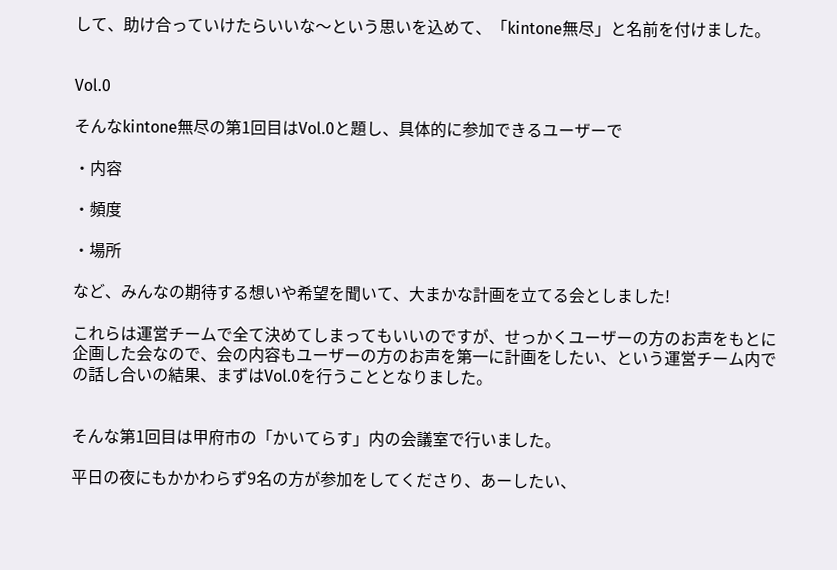して、助け合っていけたらいいな〜という思いを込めて、「kintone無尽」と名前を付けました。


Vol.0

そんなkintone無尽の第1回目はVol.0と題し、具体的に参加できるユーザーで

・内容

・頻度

・場所

など、みんなの期待する想いや希望を聞いて、大まかな計画を立てる会としました!

これらは運営チームで全て決めてしまってもいいのですが、せっかくユーザーの方のお声をもとに企画した会なので、会の内容もユーザーの方のお声を第一に計画をしたい、という運営チーム内での話し合いの結果、まずはVol.0を行うこととなりました。


そんな第1回目は甲府市の「かいてらす」内の会議室で行いました。

平日の夜にもかかわらず9名の方が参加をしてくださり、あーしたい、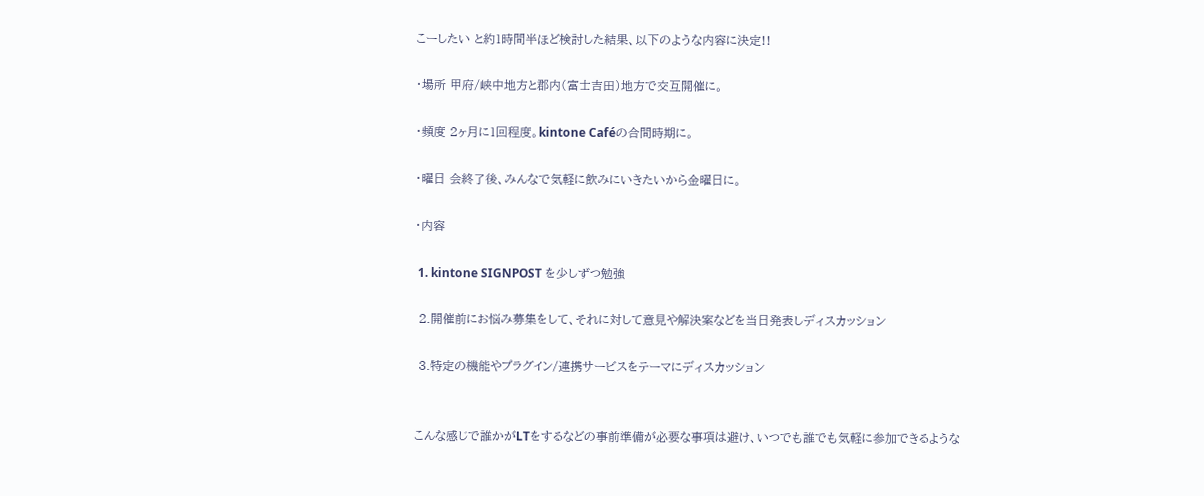こーしたい と約1時間半ほど検討した結果、以下のような内容に決定!!

・場所 甲府/峡中地方と郡内(富士吉田)地方で交互開催に。

・頻度 2ヶ月に1回程度。kintone Caféの合間時期に。

・曜日 会終了後、みんなで気軽に飲みにいきたいから金曜日に。

・内容

 1. kintone SIGNPOST を少しずつ勉強

 2.開催前にお悩み募集をして、それに対して意見や解決案などを当日発表しディスカッション

 3.特定の機能やプラグイン/連携サービスをテーマにディスカッション


こんな感じで誰かがLTをするなどの事前準備が必要な事項は避け、いつでも誰でも気軽に参加できるような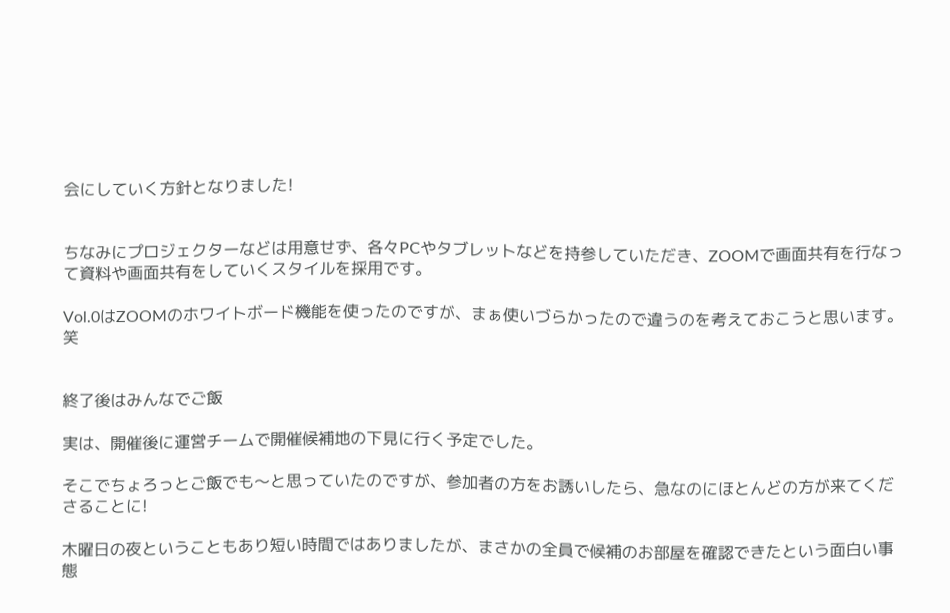会にしていく方針となりました!


ちなみにプロジェクターなどは用意せず、各々PCやタブレットなどを持参していただき、ZOOMで画面共有を行なって資料や画面共有をしていくスタイルを採用です。

Vol.0はZOOMのホワイトボード機能を使ったのですが、まぁ使いづらかったので違うのを考えておこうと思います。笑


終了後はみんなでご飯

実は、開催後に運営チームで開催候補地の下見に行く予定でした。

そこでちょろっとご飯でも〜と思っていたのですが、参加者の方をお誘いしたら、急なのにほとんどの方が来てくださることに!

木曜日の夜ということもあり短い時間ではありましたが、まさかの全員で候補のお部屋を確認できたという面白い事態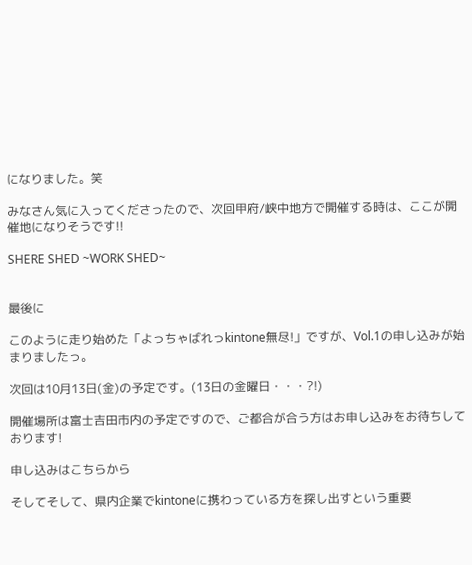になりました。笑

みなさん気に入ってくださったので、次回甲府/峡中地方で開催する時は、ここが開催地になりそうです!!

SHERE SHED ~WORK SHED~


最後に

このように走り始めた「よっちゃばれっkintone無尽!」ですが、Vol.1の申し込みが始まりましたっ。

次回は10月13日(金)の予定です。(13日の金曜日・・・?!)

開催場所は富士吉田市内の予定ですので、ご都合が合う方はお申し込みをお待ちしております!

申し込みはこちらから

そしてそして、県内企業でkintoneに携わっている方を探し出すという重要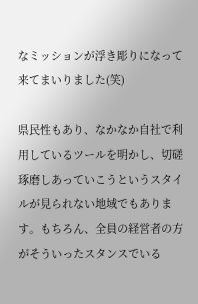なミッションが浮き彫りになって来てまいりました(笑)

県民性もあり、なかなか自社で利用しているツールを明かし、切磋琢磨しあっていこうというスタイルが見られない地域でもあります。もちろん、全員の経営者の方がそういったスタンスでいる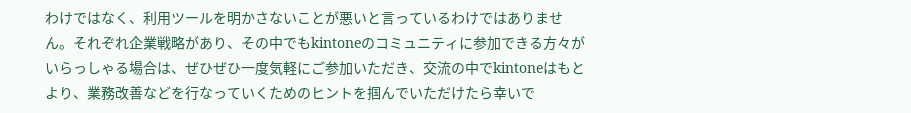わけではなく、利用ツールを明かさないことが悪いと言っているわけではありません。それぞれ企業戦略があり、その中でもkintoneのコミュニティに参加できる方々がいらっしゃる場合は、ぜひぜひ一度気軽にご参加いただき、交流の中でkintoneはもとより、業務改善などを行なっていくためのヒントを掴んでいただけたら幸いで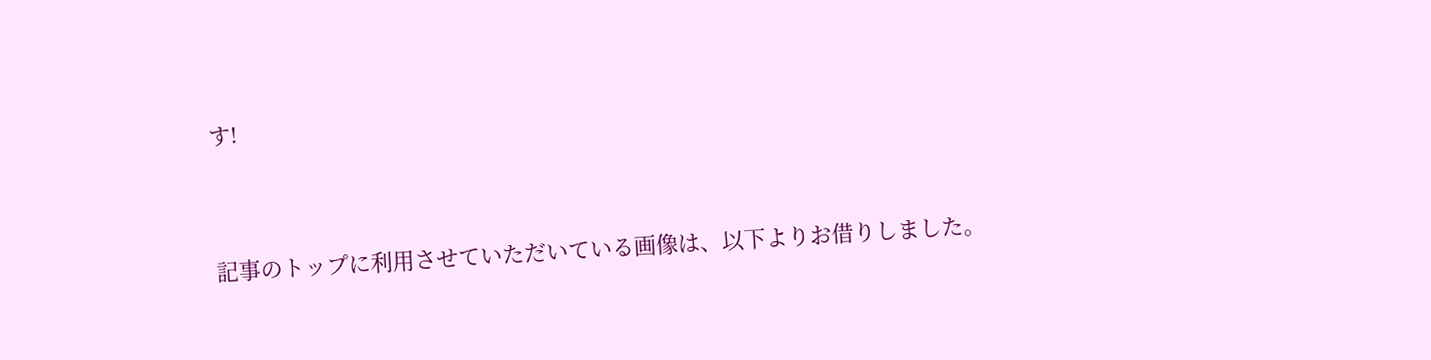す!



記事のトップに利用させていただいている画像は、以下よりお借りしました。